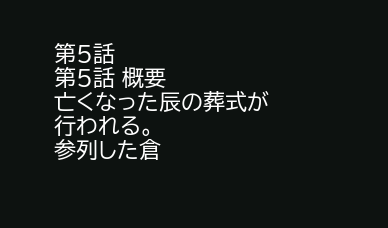第5話
第5話 概要
亡くなった辰の葬式が行われる。
参列した倉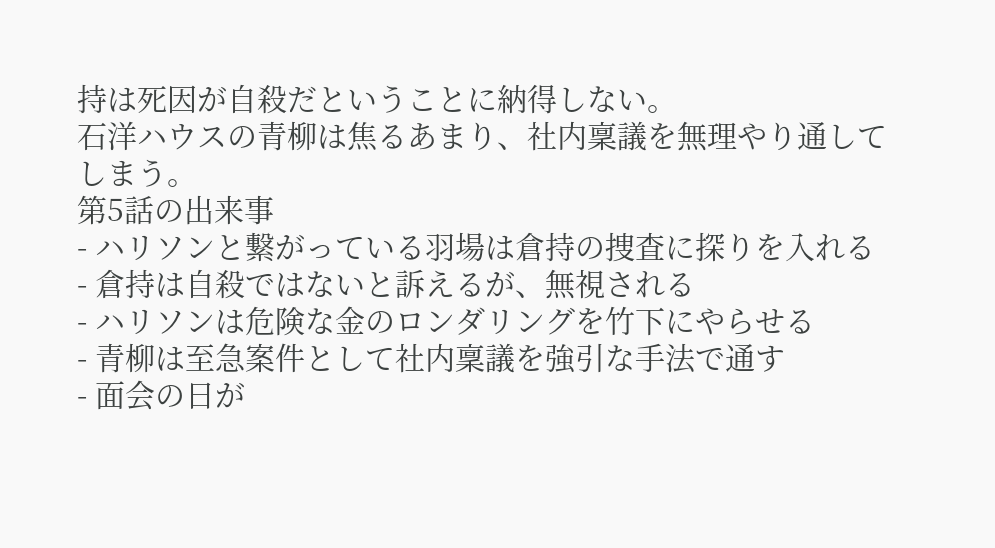持は死因が自殺だということに納得しない。
石洋ハウスの青柳は焦るあまり、社内稟議を無理やり通してしまう。
第5話の出来事
- ハリソンと繋がっている羽場は倉持の捜査に探りを入れる
- 倉持は自殺ではないと訴えるが、無視される
- ハリソンは危険な金のロンダリングを竹下にやらせる
- 青柳は至急案件として社内稟議を強引な手法で通す
- 面会の日が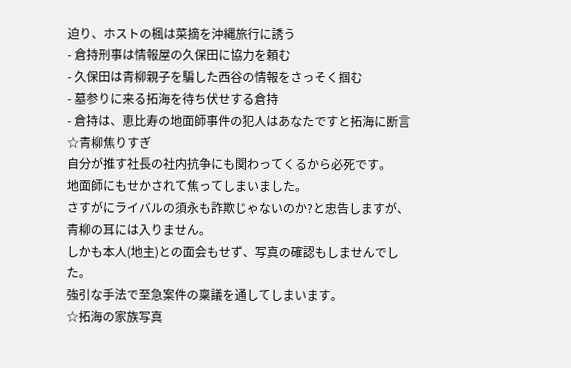迫り、ホストの楓は菜摘を沖縄旅行に誘う
- 倉持刑事は情報屋の久保田に協力を頼む
- 久保田は青柳親子を騙した西谷の情報をさっそく掴む
- 墓参りに来る拓海を待ち伏せする倉持
- 倉持は、恵比寿の地面師事件の犯人はあなたですと拓海に断言
☆青柳焦りすぎ
自分が推す社長の社内抗争にも関わってくるから必死です。
地面師にもせかされて焦ってしまいました。
さすがにライバルの須永も詐欺じゃないのか?と忠告しますが、青柳の耳には入りません。
しかも本人(地主)との面会もせず、写真の確認もしませんでした。
強引な手法で至急案件の稟議を通してしまいます。
☆拓海の家族写真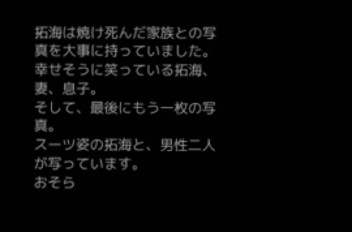拓海は焼け死んだ家族との写真を大事に持っていました。
幸せそうに笑っている拓海、妻、息子。
そして、最後にもう一枚の写真。
スーツ姿の拓海と、男性二人が写っています。
おそら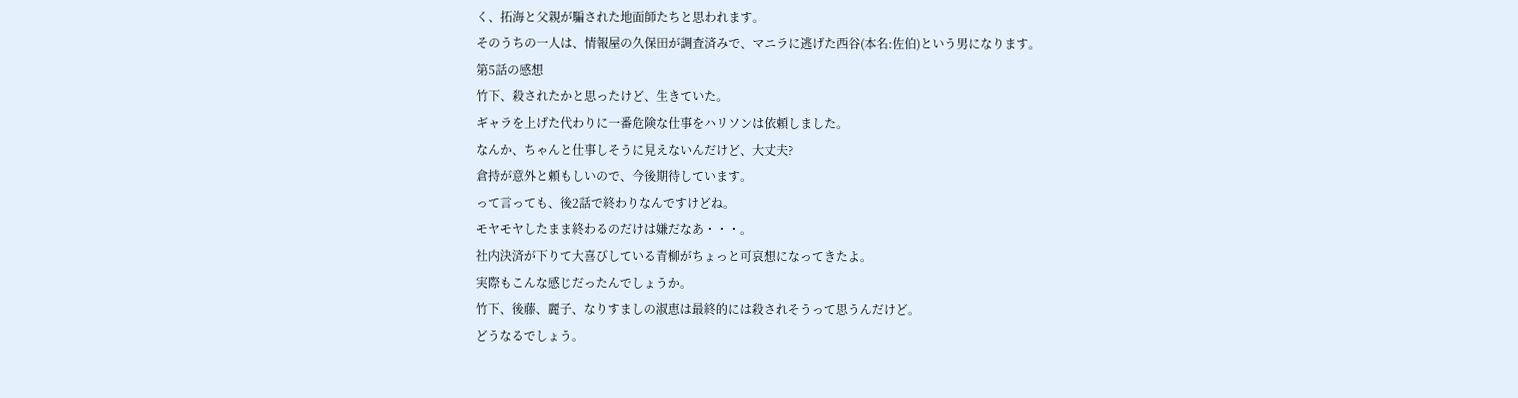く、拓海と父親が騙された地面師たちと思われます。
そのうちの一人は、情報屋の久保田が調査済みで、マニラに逃げた西谷(本名:佐伯)という男になります。
第5話の感想
竹下、殺されたかと思ったけど、生きていた。
ギャラを上げた代わりに一番危険な仕事をハリソンは依頼しました。
なんか、ちゃんと仕事しそうに見えないんだけど、大丈夫?
倉持が意外と頼もしいので、今後期待しています。
って言っても、後2話で終わりなんですけどね。
モヤモヤしたまま終わるのだけは嫌だなあ・・・。
社内決済が下りて大喜びしている青柳がちょっと可哀想になってきたよ。
実際もこんな感じだったんでしょうか。
竹下、後藤、麗子、なりすましの淑恵は最終的には殺されそうって思うんだけど。
どうなるでしょう。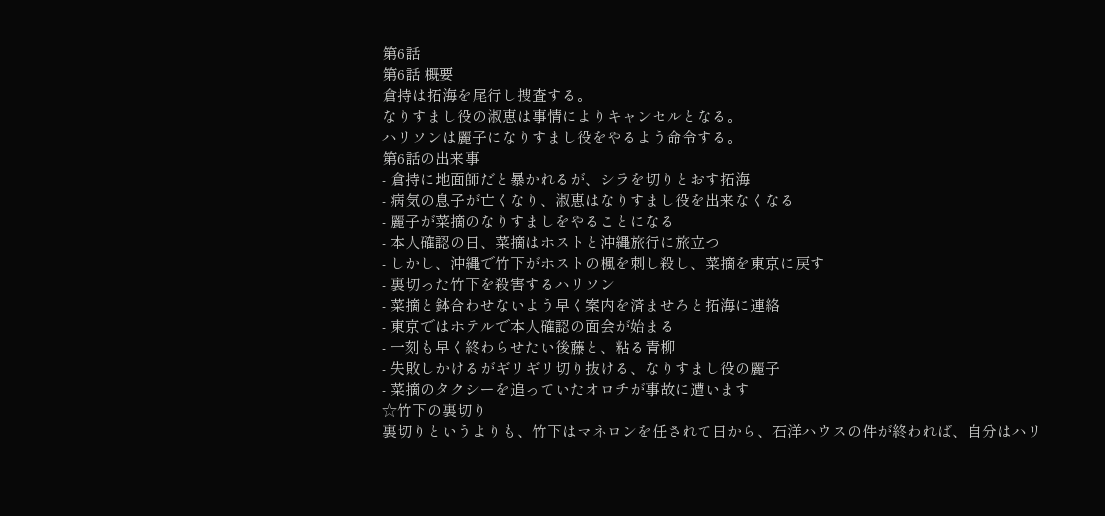第6話
第6話 概要
倉持は拓海を尾行し捜査する。
なりすまし役の淑恵は事情によりキャンセルとなる。
ハリソンは麗子になりすまし役をやるよう命令する。
第6話の出来事
- 倉持に地面師だと暴かれるが、シラを切りとおす拓海
- 病気の息子が亡くなり、淑恵はなりすまし役を出来なくなる
- 麗子が菜摘のなりすましをやることになる
- 本人確認の日、菜摘はホストと沖縄旅行に旅立つ
- しかし、沖縄で竹下がホストの楓を刺し殺し、菜摘を東京に戻す
- 裏切った竹下を殺害するハリソン
- 菜摘と鉢合わせないよう早く案内を済ませろと拓海に連絡
- 東京ではホテルで本人確認の面会が始まる
- 一刻も早く終わらせたい後藤と、粘る青柳
- 失敗しかけるがギリギリ切り抜ける、なりすまし役の麗子
- 菜摘のタクシーを追っていたオロチが事故に遭います
☆竹下の裏切り
裏切りというよりも、竹下はマネロンを任されて日から、石洋ハウスの件が終われば、自分はハリ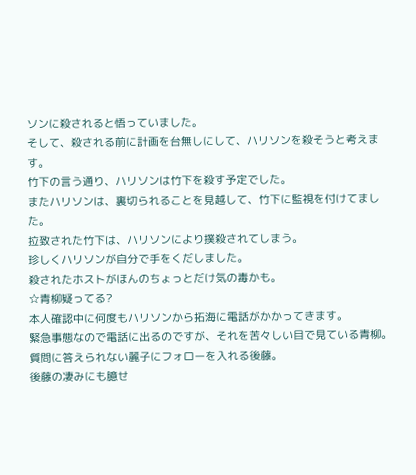ソンに殺されると悟っていました。
そして、殺される前に計画を台無しにして、ハリソンを殺そうと考えます。
竹下の言う通り、ハリソンは竹下を殺す予定でした。
またハリソンは、裏切られることを見越して、竹下に監視を付けてました。
拉致された竹下は、ハリソンにより撲殺されてしまう。
珍しくハリソンが自分で手をくだしました。
殺されたホストがほんのちょっとだけ気の毒かも。
☆青柳疑ってる?
本人確認中に何度もハリソンから拓海に電話がかかってきます。
緊急事態なので電話に出るのですが、それを苦々しい目で見ている青柳。
質問に答えられない麗子にフォローを入れる後藤。
後藤の凄みにも臆せ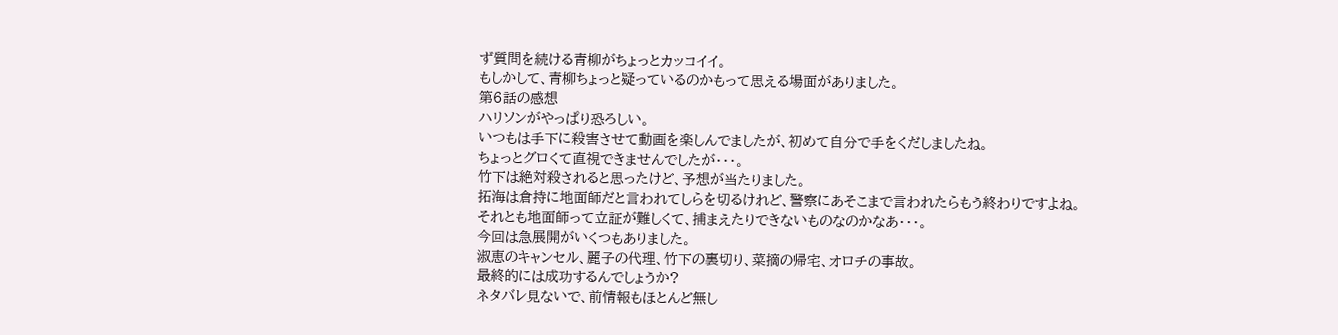ず質問を続ける青柳がちょっとカッコイイ。
もしかして、青柳ちょっと疑っているのかもって思える場面がありました。
第6話の感想
ハリソンがやっぱり恐ろしい。
いつもは手下に殺害させて動画を楽しんでましたが、初めて自分で手をくだしましたね。
ちょっとグロくて直視できませんでしたが・・・。
竹下は絶対殺されると思ったけど、予想が当たりました。
拓海は倉持に地面師だと言われてしらを切るけれど、警察にあそこまで言われたらもう終わりですよね。
それとも地面師って立証が難しくて、捕まえたりできないものなのかなあ・・・。
今回は急展開がいくつもありました。
淑恵のキャンセル、麗子の代理、竹下の裏切り、菜摘の帰宅、オロチの事故。
最終的には成功するんでしょうか?
ネタバレ見ないで、前情報もほとんど無し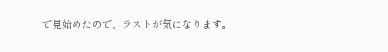で見始めたので、ラストが気になります。